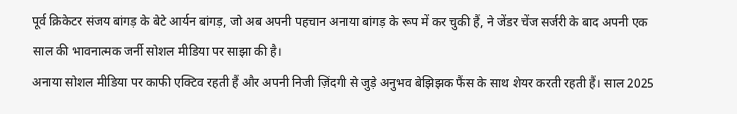पूर्व क्रिकेटर संजय बांगड़ के बेटे आर्यन बांगड़, जो अब अपनी पहचान अनाया बांगड़ के रूप में कर चुकी हैं, ने जेंडर चेंज सर्जरी के बाद अपनी एक साल की भावनात्मक जर्नी सोशल मीडिया पर साझा की है।
अनाया सोशल मीडिया पर काफी एक्टिव रहती हैं और अपनी निजी ज़िंदगी से जुड़े अनुभव बेझिझक फैंस के साथ शेयर करती रहती हैं। साल 2025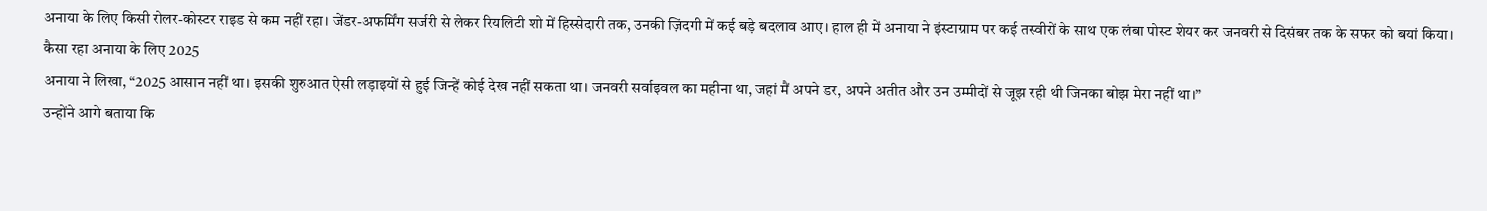अनाया के लिए किसी रोलर-कोस्टर राइड से कम नहीं रहा। जेंडर-अफर्मिंग सर्जरी से लेकर रियलिटी शो में हिस्सेदारी तक, उनकी ज़िंदगी में कई बड़े बदलाव आए। हाल ही में अनाया ने इंस्टाग्राम पर कई तस्वीरों के साथ एक लंबा पोस्ट शेयर कर जनवरी से दिसंबर तक के सफर को बयां किया।
कैसा रहा अनाया के लिए 2025
अनाया ने लिखा, “2025 आसान नहीं था। इसकी शुरुआत ऐसी लड़ाइयों से हुई जिन्हें कोई देख नहीं सकता था। जनवरी सर्वाइवल का महीना था, जहां मैं अपने डर, अपने अतीत और उन उम्मीदों से जूझ रही थी जिनका बोझ मेरा नहीं था।”
उन्होंने आगे बताया कि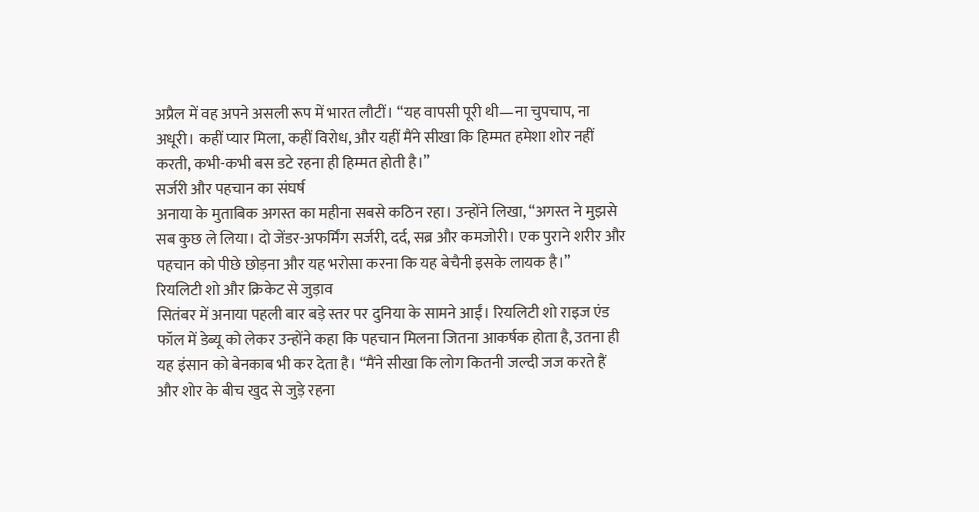अप्रैल में वह अपने असली रूप में भारत लौटीं। “यह वापसी पूरी थी—ना चुपचाप, ना अधूरी। कहीं प्यार मिला, कहीं विरोध, और यहीं मैंने सीखा कि हिम्मत हमेशा शोर नहीं करती, कभी-कभी बस डटे रहना ही हिम्मत होती है।”
सर्जरी और पहचान का संघर्ष
अनाया के मुताबिक अगस्त का महीना सबसे कठिन रहा। उन्होंने लिखा, “अगस्त ने मुझसे सब कुछ ले लिया। दो जेंडर-अफर्मिंग सर्जरी, दर्द, सब्र और कमजोरी। एक पुराने शरीर और पहचान को पीछे छोड़ना और यह भरोसा करना कि यह बेचैनी इसके लायक है।”
रियलिटी शो और क्रिकेट से जुड़ाव
सितंबर में अनाया पहली बार बड़े स्तर पर दुनिया के सामने आईं। रियलिटी शो राइज एंड फॉल में डेब्यू को लेकर उन्होंने कहा कि पहचान मिलना जितना आकर्षक होता है, उतना ही यह इंसान को बेनकाब भी कर देता है। “मैंने सीखा कि लोग कितनी जल्दी जज करते हैं और शोर के बीच खुद से जुड़े रहना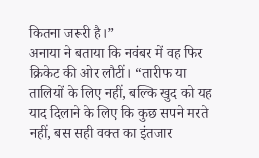कितना जरूरी है।”
अनाया ने बताया कि नवंबर में वह फिर क्रिकेट की ओर लौटीं। “तारीफ या तालियों के लिए नहीं, बल्कि खुद को यह याद दिलाने के लिए कि कुछ सपने मरते नहीं, बस सही वक्त का इंतजार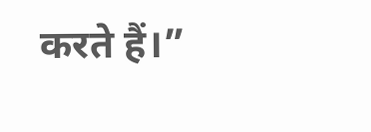करते हैं।”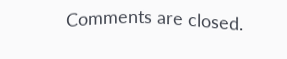Comments are closed.